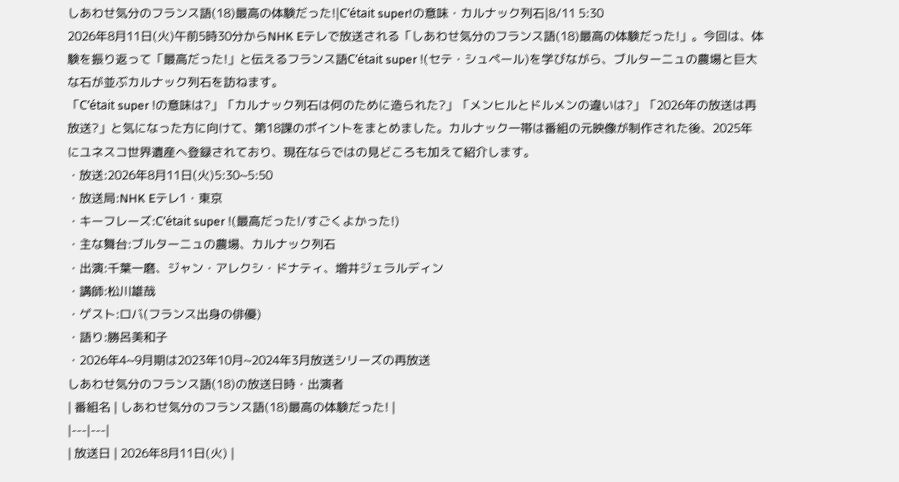しあわせ気分のフランス語(18)最高の体験だった!|C’était super!の意味・カルナック列石|8/11 5:30
2026年8月11日(火)午前5時30分からNHK Eテレで放送される「しあわせ気分のフランス語(18)最高の体験だった!」。今回は、体験を振り返って「最高だった!」と伝えるフランス語C’était super !(セテ・シュペール)を学びながら、ブルターニュの農場と巨大な石が並ぶカルナック列石を訪ねます。
「C’était super !の意味は?」「カルナック列石は何のために造られた?」「メンヒルとドルメンの違いは?」「2026年の放送は再放送?」と気になった方に向けて、第18課のポイントをまとめました。カルナック一帯は番組の元映像が制作された後、2025年にユネスコ世界遺産へ登録されており、現在ならではの見どころも加えて紹介します。
・放送:2026年8月11日(火)5:30~5:50
・放送局:NHK Eテレ1・東京
・キーフレーズ:C’était super !(最高だった!/すごくよかった!)
・主な舞台:ブルターニュの農場、カルナック列石
・出演:千葉一磨、ジャン・アレクシ・ドナティ、増井ジェラルディン
・講師:松川雄哉
・ゲスト:ロバ(フランス出身の俳優)
・語り:勝呂美和子
・2026年4~9月期は2023年10月~2024年3月放送シリーズの再放送
しあわせ気分のフランス語(18)の放送日時・出演者
| 番組名 | しあわせ気分のフランス語(18)最高の体験だった! |
|---|---|
| 放送日 | 2026年8月11日(火) |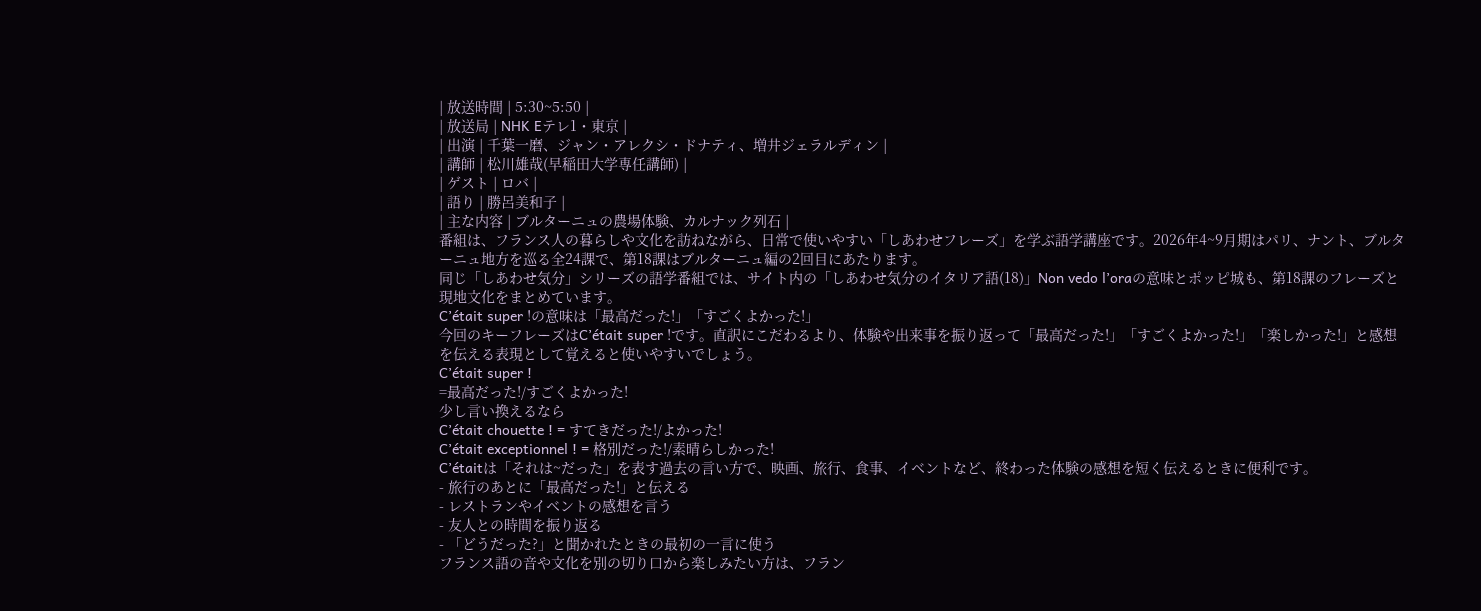| 放送時間 | 5:30~5:50 |
| 放送局 | NHK Eテレ1・東京 |
| 出演 | 千葉一磨、ジャン・アレクシ・ドナティ、増井ジェラルディン |
| 講師 | 松川雄哉(早稲田大学専任講師) |
| ゲスト | ロバ |
| 語り | 勝呂美和子 |
| 主な内容 | ブルターニュの農場体験、カルナック列石 |
番組は、フランス人の暮らしや文化を訪ねながら、日常で使いやすい「しあわせフレーズ」を学ぶ語学講座です。2026年4~9月期はパリ、ナント、ブルターニュ地方を巡る全24課で、第18課はブルターニュ編の2回目にあたります。
同じ「しあわせ気分」シリーズの語学番組では、サイト内の「しあわせ気分のイタリア語(18)」Non vedo l’oraの意味とポッピ城も、第18課のフレーズと現地文化をまとめています。
C’était super !の意味は「最高だった!」「すごくよかった!」
今回のキーフレーズはC’était super !です。直訳にこだわるより、体験や出来事を振り返って「最高だった!」「すごくよかった!」「楽しかった!」と感想を伝える表現として覚えると使いやすいでしょう。
C’était super !
=最高だった!/すごくよかった!
少し言い換えるなら
C’était chouette ! = すてきだった!/よかった!
C’était exceptionnel ! = 格別だった!/素晴らしかった!
C’étaitは「それは~だった」を表す過去の言い方で、映画、旅行、食事、イベントなど、終わった体験の感想を短く伝えるときに便利です。
- 旅行のあとに「最高だった!」と伝える
- レストランやイベントの感想を言う
- 友人との時間を振り返る
- 「どうだった?」と聞かれたときの最初の一言に使う
フランス語の音や文化を別の切り口から楽しみたい方は、フラン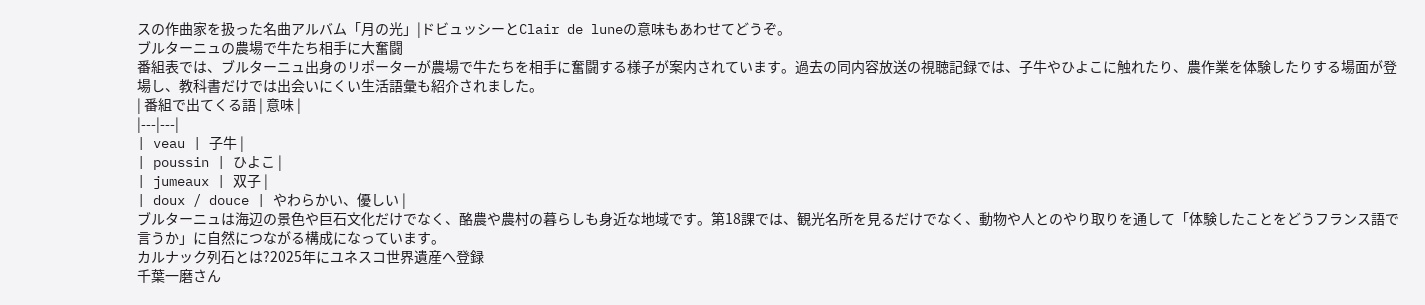スの作曲家を扱った名曲アルバム「月の光」|ドビュッシーとClair de luneの意味もあわせてどうぞ。
ブルターニュの農場で牛たち相手に大奮闘
番組表では、ブルターニュ出身のリポーターが農場で牛たちを相手に奮闘する様子が案内されています。過去の同内容放送の視聴記録では、子牛やひよこに触れたり、農作業を体験したりする場面が登場し、教科書だけでは出会いにくい生活語彙も紹介されました。
| 番組で出てくる語 | 意味 |
|---|---|
| veau | 子牛 |
| poussin | ひよこ |
| jumeaux | 双子 |
| doux / douce | やわらかい、優しい |
ブルターニュは海辺の景色や巨石文化だけでなく、酪農や農村の暮らしも身近な地域です。第18課では、観光名所を見るだけでなく、動物や人とのやり取りを通して「体験したことをどうフランス語で言うか」に自然につながる構成になっています。
カルナック列石とは?2025年にユネスコ世界遺産へ登録
千葉一磨さん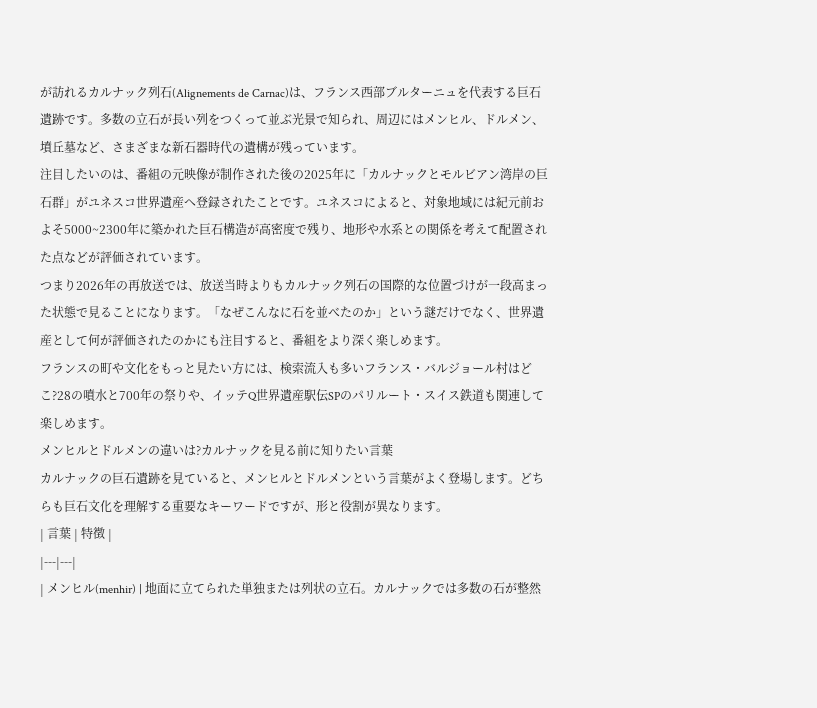が訪れるカルナック列石(Alignements de Carnac)は、フランス西部ブルターニュを代表する巨石遺跡です。多数の立石が長い列をつくって並ぶ光景で知られ、周辺にはメンヒル、ドルメン、墳丘墓など、さまざまな新石器時代の遺構が残っています。
注目したいのは、番組の元映像が制作された後の2025年に「カルナックとモルビアン湾岸の巨石群」がユネスコ世界遺産へ登録されたことです。ユネスコによると、対象地域には紀元前およそ5000~2300年に築かれた巨石構造が高密度で残り、地形や水系との関係を考えて配置された点などが評価されています。
つまり2026年の再放送では、放送当時よりもカルナック列石の国際的な位置づけが一段高まった状態で見ることになります。「なぜこんなに石を並べたのか」という謎だけでなく、世界遺産として何が評価されたのかにも注目すると、番組をより深く楽しめます。
フランスの町や文化をもっと見たい方には、検索流入も多いフランス・バルジョール村はどこ?28の噴水と700年の祭りや、イッテQ世界遺産駅伝SPのパリルート・スイス鉄道も関連して楽しめます。
メンヒルとドルメンの違いは?カルナックを見る前に知りたい言葉
カルナックの巨石遺跡を見ていると、メンヒルとドルメンという言葉がよく登場します。どちらも巨石文化を理解する重要なキーワードですが、形と役割が異なります。
| 言葉 | 特徴 |
|---|---|
| メンヒル(menhir) | 地面に立てられた単独または列状の立石。カルナックでは多数の石が整然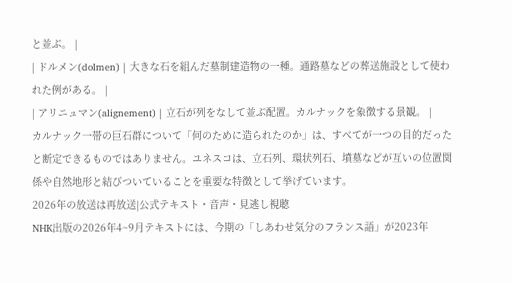と並ぶ。 |
| ドルメン(dolmen) | 大きな石を組んだ墓制建造物の一種。通路墓などの葬送施設として使われた例がある。 |
| アリニュマン(alignement) | 立石が列をなして並ぶ配置。カルナックを象徴する景観。 |
カルナック一帯の巨石群について「何のために造られたのか」は、すべてが一つの目的だったと断定できるものではありません。ユネスコは、立石列、環状列石、墳墓などが互いの位置関係や自然地形と結びついていることを重要な特徴として挙げています。
2026年の放送は再放送|公式テキスト・音声・見逃し視聴
NHK出版の2026年4~9月テキストには、今期の「しあわせ気分のフランス語」が2023年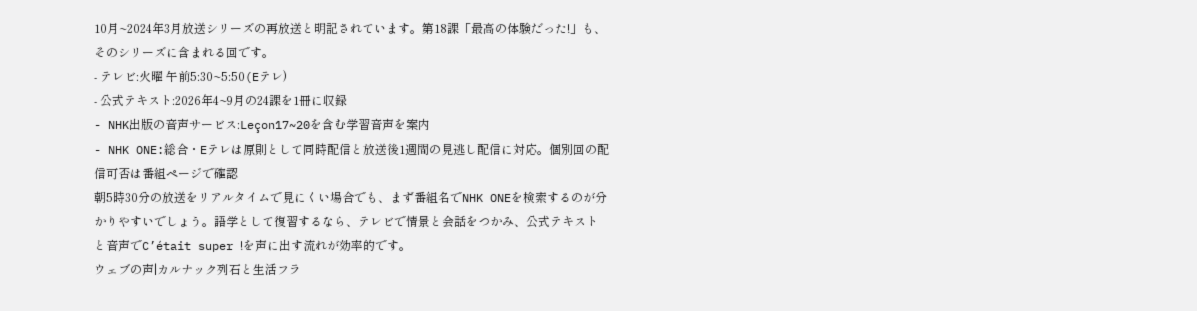10月~2024年3月放送シリーズの再放送と明記されています。第18課「最高の体験だった!」も、そのシリーズに含まれる回です。
- テレビ:火曜 午前5:30~5:50(Eテレ)
- 公式テキスト:2026年4~9月の24課を1冊に収録
- NHK出版の音声サービス:Leçon17~20を含む学習音声を案内
- NHK ONE:総合・Eテレは原則として同時配信と放送後1週間の見逃し配信に対応。個別回の配信可否は番組ページで確認
朝5時30分の放送をリアルタイムで見にくい場合でも、まず番組名でNHK ONEを検索するのが分かりやすいでしょう。語学として復習するなら、テレビで情景と会話をつかみ、公式テキストと音声でC’était super !を声に出す流れが効率的です。
ウェブの声|カルナック列石と生活フラ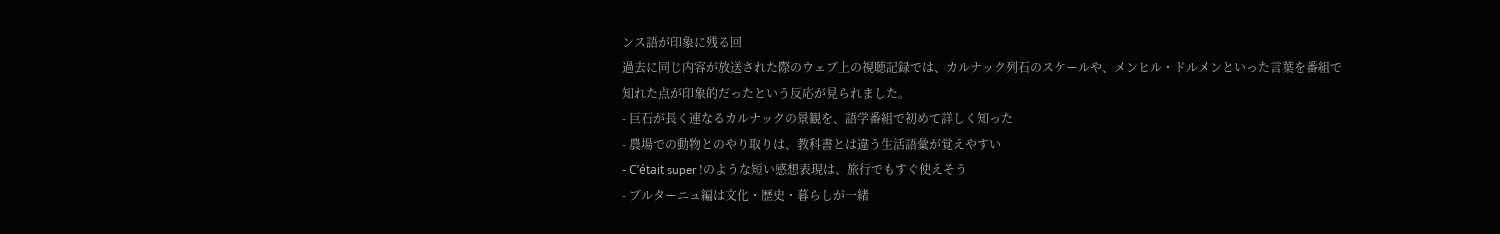ンス語が印象に残る回
過去に同じ内容が放送された際のウェブ上の視聴記録では、カルナック列石のスケールや、メンヒル・ドルメンといった言葉を番組で知れた点が印象的だったという反応が見られました。
- 巨石が長く連なるカルナックの景観を、語学番組で初めて詳しく知った
- 農場での動物とのやり取りは、教科書とは違う生活語彙が覚えやすい
- C’était super !のような短い感想表現は、旅行でもすぐ使えそう
- ブルターニュ編は文化・歴史・暮らしが一緒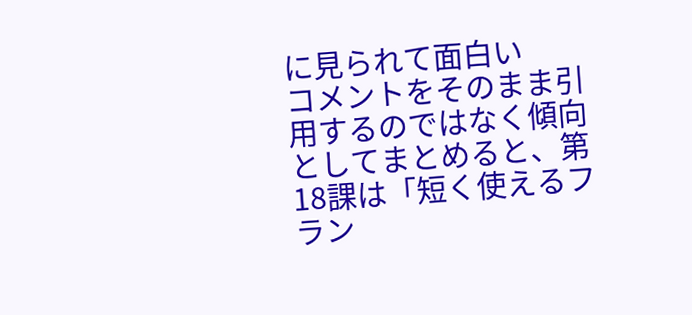に見られて面白い
コメントをそのまま引用するのではなく傾向としてまとめると、第18課は「短く使えるフラン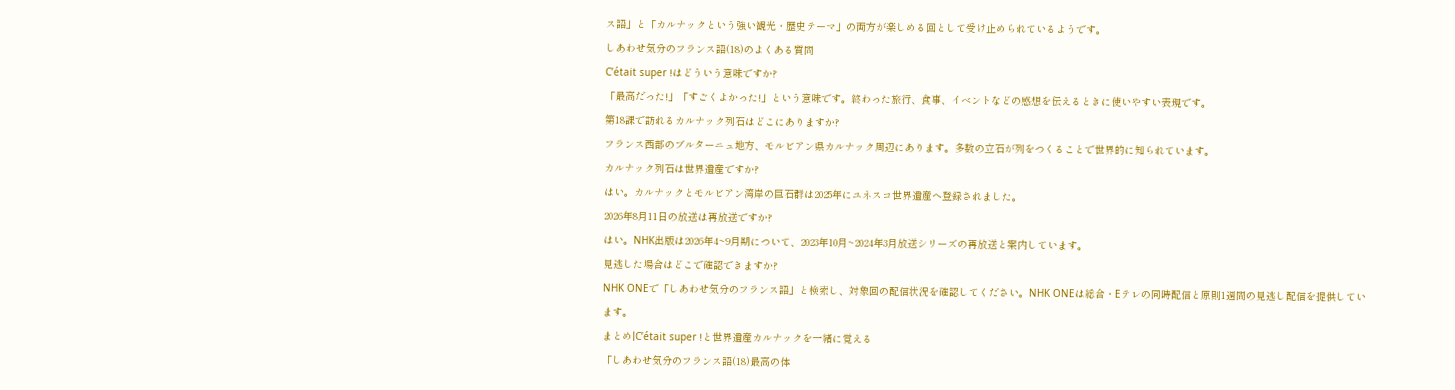ス語」と「カルナックという強い観光・歴史テーマ」の両方が楽しめる回として受け止められているようです。
しあわせ気分のフランス語(18)のよくある質問
C’était super !はどういう意味ですか?
「最高だった!」「すごくよかった!」という意味です。終わった旅行、食事、イベントなどの感想を伝えるときに使いやすい表現です。
第18課で訪れるカルナック列石はどこにありますか?
フランス西部のブルターニュ地方、モルビアン県カルナック周辺にあります。多数の立石が列をつくることで世界的に知られています。
カルナック列石は世界遺産ですか?
はい。カルナックとモルビアン湾岸の巨石群は2025年にユネスコ世界遺産へ登録されました。
2026年8月11日の放送は再放送ですか?
はい。NHK出版は2026年4~9月期について、2023年10月~2024年3月放送シリーズの再放送と案内しています。
見逃した場合はどこで確認できますか?
NHK ONEで「しあわせ気分のフランス語」と検索し、対象回の配信状況を確認してください。NHK ONEは総合・Eテレの同時配信と原則1週間の見逃し配信を提供しています。
まとめ|C’était super !と世界遺産カルナックを一緒に覚える
「しあわせ気分のフランス語(18)最高の体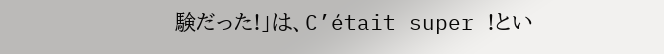験だった!」は、C’était super !とい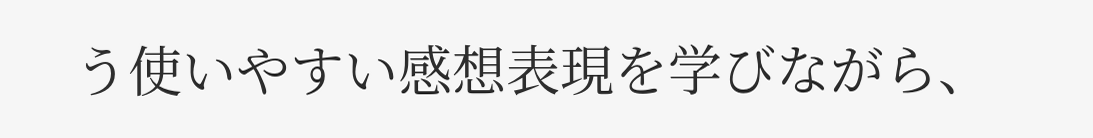う使いやすい感想表現を学びながら、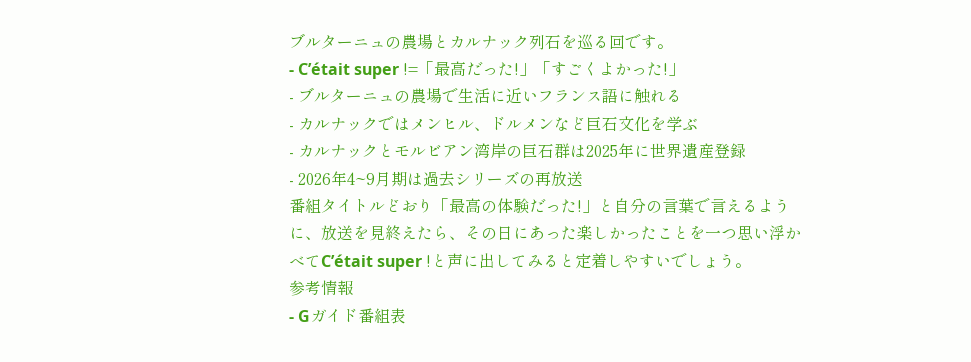ブルターニュの農場とカルナック列石を巡る回です。
- C’était super !=「最高だった!」「すごくよかった!」
- ブルターニュの農場で生活に近いフランス語に触れる
- カルナックではメンヒル、ドルメンなど巨石文化を学ぶ
- カルナックとモルビアン湾岸の巨石群は2025年に世界遺産登録
- 2026年4~9月期は過去シリーズの再放送
番組タイトルどおり「最高の体験だった!」と自分の言葉で言えるように、放送を見終えたら、その日にあった楽しかったことを一つ思い浮かべてC’était super !と声に出してみると定着しやすいでしょう。
参考情報
- Gガイド番組表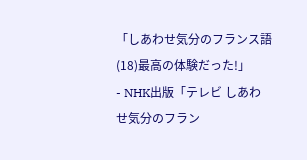「しあわせ気分のフランス語(18)最高の体験だった!」
- NHK出版「テレビ しあわせ気分のフラン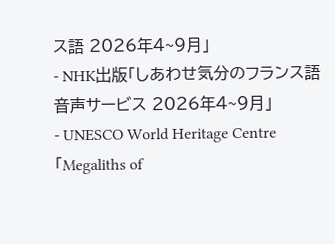ス語 2026年4~9月」
- NHK出版「しあわせ気分のフランス語 音声サービス 2026年4~9月」
- UNESCO World Heritage Centre「Megaliths of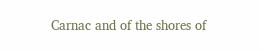Carnac and of the shores of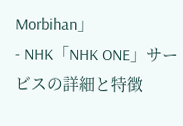Morbihan」
- NHK「NHK ONE」サービスの詳細と特徴